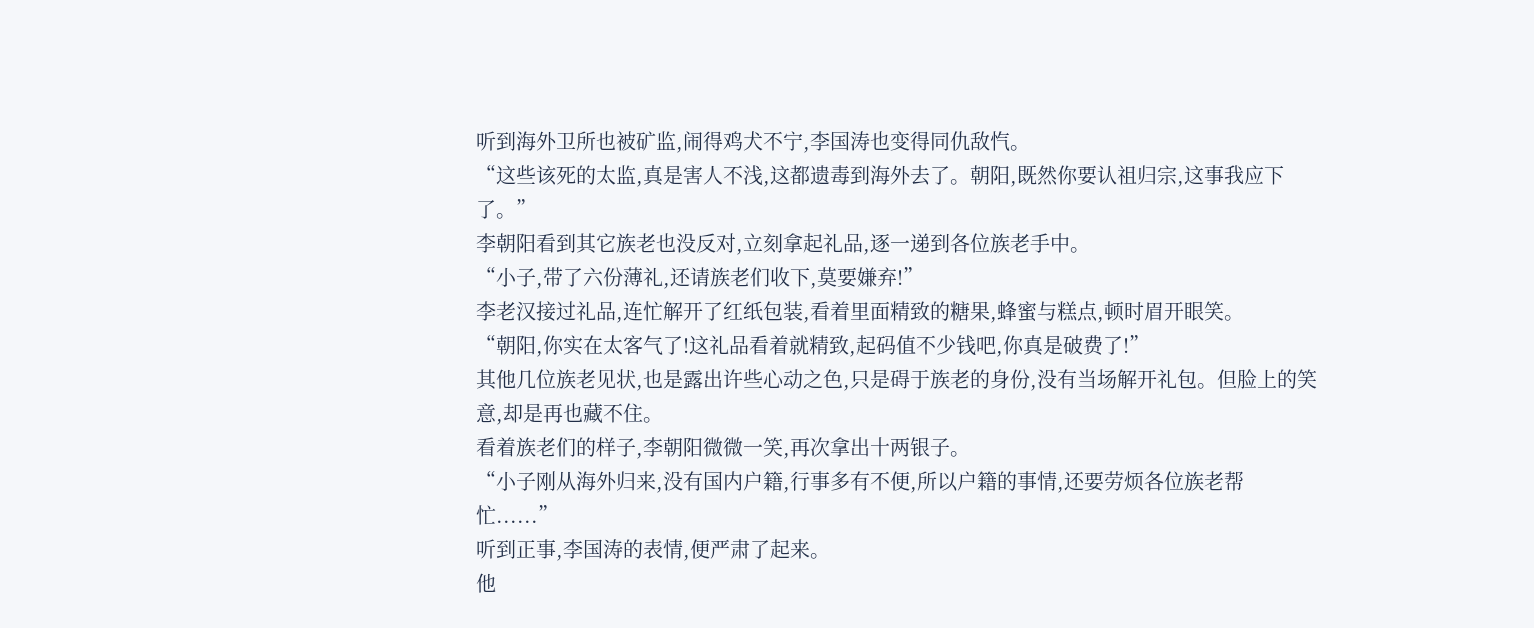听到海外卫所也被矿监,闹得鸡犬不宁,李国涛也变得同仇敌忾。
“这些该死的太监,真是害人不浅,这都遗毒到海外去了。朝阳,既然你要认祖归宗,这事我应下了。”
李朝阳看到其它族老也没反对,立刻拿起礼品,逐一递到各位族老手中。
“小子,带了六份薄礼,还请族老们收下,莫要嫌弃!”
李老汉接过礼品,连忙解开了红纸包装,看着里面精致的糖果,蜂蜜与糕点,顿时眉开眼笑。
“朝阳,你实在太客气了!这礼品看着就精致,起码值不少钱吧,你真是破费了!”
其他几位族老见状,也是露出许些心动之色,只是碍于族老的身份,没有当场解开礼包。但脸上的笑意,却是再也藏不住。
看着族老们的样子,李朝阳微微一笑,再次拿出十两银子。
“小子刚从海外归来,没有国内户籍,行事多有不便,所以户籍的事情,还要劳烦各位族老帮忙......”
听到正事,李国涛的表情,便严肃了起来。
他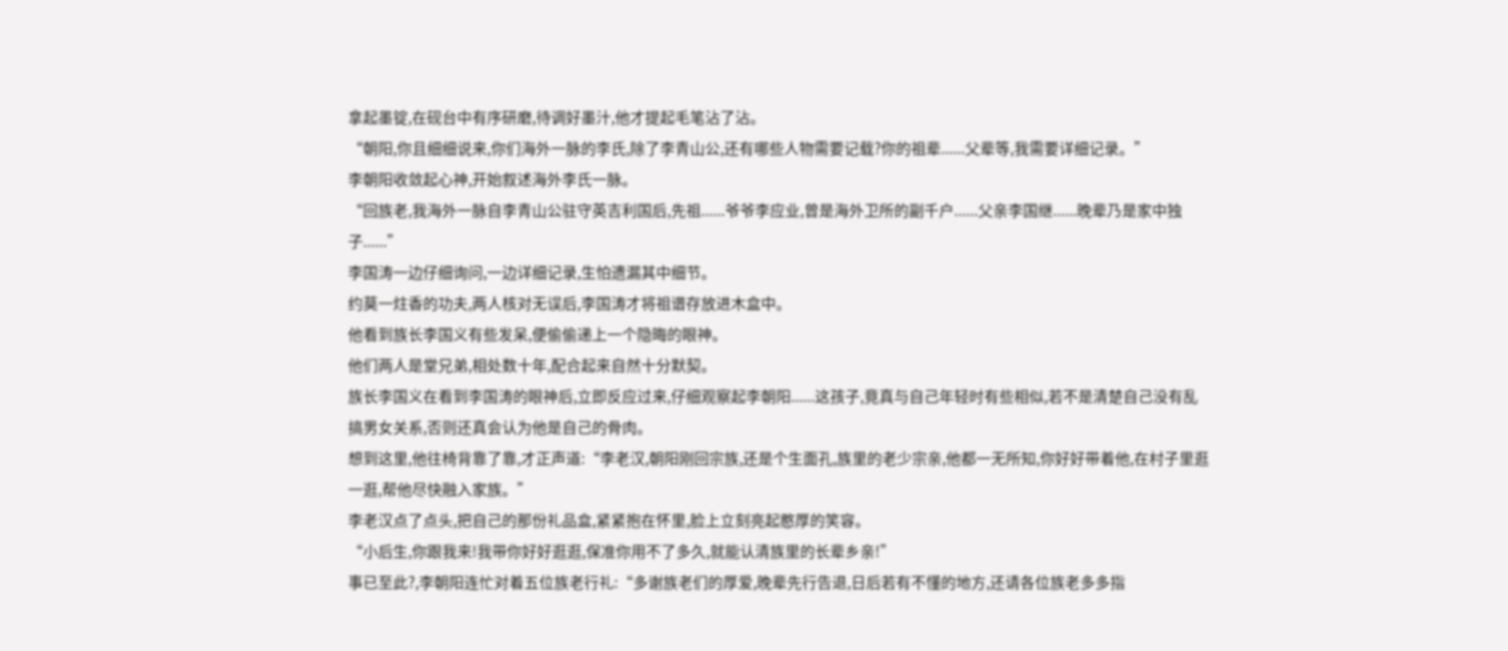拿起墨锭,在砚台中有序研磨,待调好墨汁,他才提起毛笔沾了沾。
“朝阳,你且细细说来,你们海外一脉的李氏,除了李青山公,还有哪些人物需要记载?你的祖辈......父辈等,我需要详细记录。”
李朝阳收敛起心神,开始叙述海外李氏一脉。
“回族老,我海外一脉自李青山公驻守英吉利国后,先祖......爷爷李应业,曾是海外卫所的副千户......父亲李国继......晚辈乃是家中独子......”
李国涛一边仔细询问,一边详细记录,生怕遗漏其中细节。
约莫一炷香的功夫,两人核对无误后,李国涛才将祖谱存放进木盒中。
他看到族长李国义有些发呆,便偷偷递上一个隐晦的眼神。
他们两人是堂兄弟,相处数十年,配合起来自然十分默契。
族长李国义在看到李国涛的眼神后,立即反应过来,仔细观察起李朝阳......这孩子,竟真与自己年轻时有些相似,若不是清楚自己没有乱搞男女关系,否则还真会认为他是自己的骨肉。
想到这里,他往椅背靠了靠,才正声道:“李老汉,朝阳刚回宗族,还是个生面孔,族里的老少宗亲,他都一无所知,你好好带着他,在村子里逛一逛,帮他尽快融入家族。”
李老汉点了点头,把自己的那份礼品盒,紧紧抱在怀里,脸上立刻亮起憨厚的笑容。
“小后生,你跟我来!我带你好好逛逛,保准你用不了多久,就能认清族里的长辈乡亲!”
事已至此?,李朝阳连忙对着五位族老行礼:“多谢族老们的厚爱,晚辈先行告退,日后若有不懂的地方,还请各位族老多多指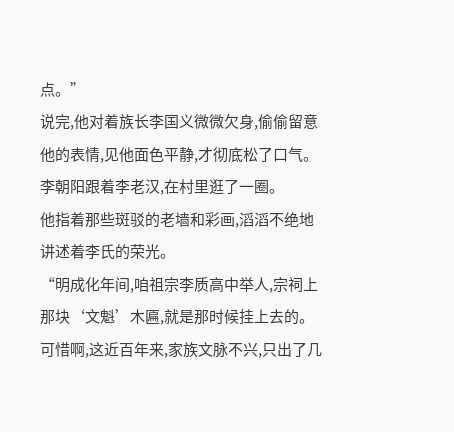点。”
说完,他对着族长李国义微微欠身,偷偷留意他的表情,见他面色平静,才彻底松了口气。
李朝阳跟着李老汉,在村里逛了一圈。
他指着那些斑驳的老墙和彩画,滔滔不绝地讲述着李氏的荣光。
“明成化年间,咱祖宗李质高中举人,宗祠上那块‘文魁’木匾,就是那时候挂上去的。可惜啊,这近百年来,家族文脉不兴,只出了几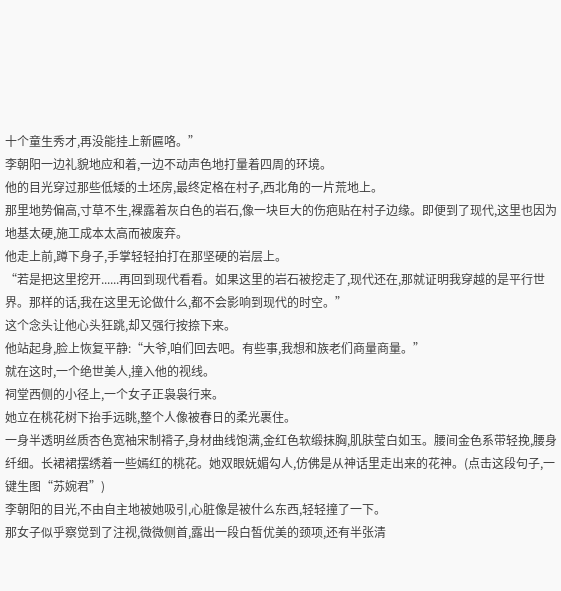十个童生秀才,再没能挂上新匾咯。”
李朝阳一边礼貌地应和着,一边不动声色地打量着四周的环境。
他的目光穿过那些低矮的土坯房,最终定格在村子,西北角的一片荒地上。
那里地势偏高,寸草不生,裸露着灰白色的岩石,像一块巨大的伤疤贴在村子边缘。即便到了现代,这里也因为地基太硬,施工成本太高而被废弃。
他走上前,蹲下身子,手掌轻轻拍打在那坚硬的岩层上。
“若是把这里挖开......再回到现代看看。如果这里的岩石被挖走了,现代还在,那就证明我穿越的是平行世界。那样的话,我在这里无论做什么,都不会影响到现代的时空。”
这个念头让他心头狂跳,却又强行按捺下来。
他站起身,脸上恢复平静:“大爷,咱们回去吧。有些事,我想和族老们商量商量。”
就在这时,一个绝世美人,撞入他的视线。
祠堂西侧的小径上,一个女子正袅袅行来。
她立在桃花树下抬手远眺,整个人像被春日的柔光裹住。
一身半透明丝质杏色宽袖宋制褙子,身材曲线饱满,金红色软缎抹胸,肌肤莹白如玉。腰间金色系带轻挽,腰身纤细。长裙裙摆绣着一些嫣红的桃花。她双眼妩媚勾人,仿佛是从神话里走出来的花神。(点击这段句子,一键生图“苏婉君”)
李朝阳的目光,不由自主地被她吸引,心脏像是被什么东西,轻轻撞了一下。
那女子似乎察觉到了注视,微微侧首,露出一段白皙优美的颈项,还有半张清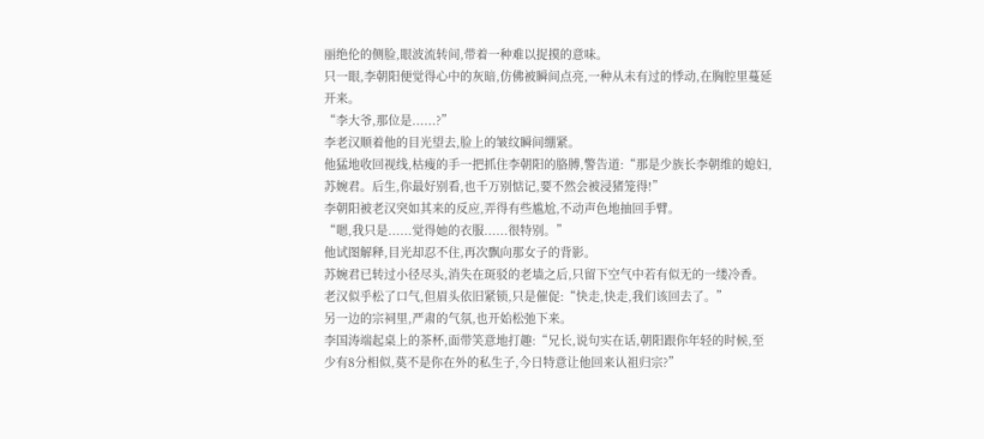丽绝伦的侧脸,眼波流转间,带着一种难以捉摸的意味。
只一眼,李朝阳便觉得心中的灰暗,仿佛被瞬间点亮,一种从未有过的悸动,在胸腔里蔓延开来。
“李大爷,那位是......?”
李老汉顺着他的目光望去,脸上的皱纹瞬间绷紧。
他猛地收回视线,枯瘦的手一把抓住李朝阳的胳膊,警告道:“那是少族长李朝维的媳妇,苏婉君。后生,你最好别看,也千万别惦记,要不然会被浸猪笼得!”
李朝阳被老汉突如其来的反应,弄得有些尴尬,不动声色地抽回手臂。
“嗯,我只是......觉得她的衣服......很特别。”
他试图解释,目光却忍不住,再次飘向那女子的背影。
苏婉君已转过小径尽头,消失在斑驳的老墙之后,只留下空气中若有似无的一缕冷香。
老汉似乎松了口气,但眉头依旧紧锁,只是催促:“快走,快走,我们该回去了。”
另一边的宗祠里,严肃的气氛,也开始松弛下来。
李国涛端起桌上的茶杯,面带笑意地打趣:“兄长,说句实在话,朝阳跟你年轻的时候,至少有8分相似,莫不是你在外的私生子,今日特意让他回来认祖归宗?”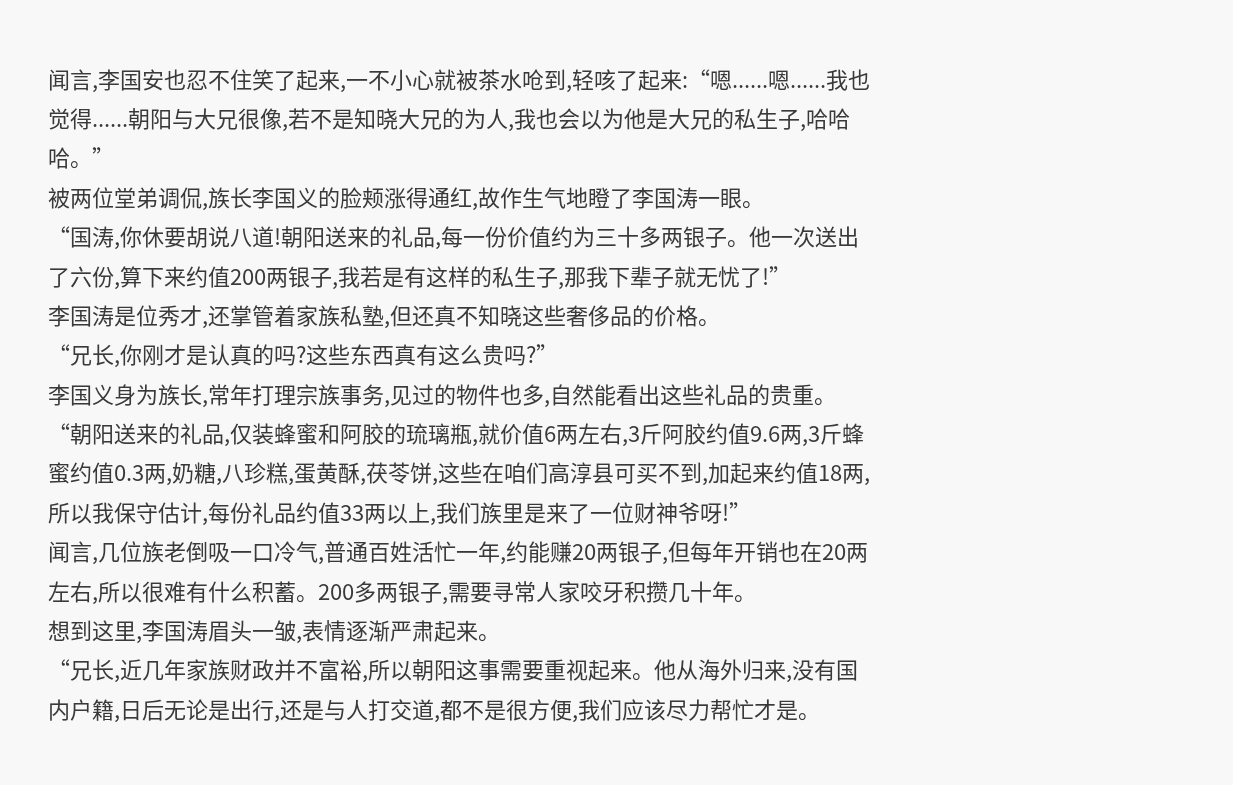闻言,李国安也忍不住笑了起来,一不小心就被茶水呛到,轻咳了起来:“嗯......嗯......我也觉得......朝阳与大兄很像,若不是知晓大兄的为人,我也会以为他是大兄的私生子,哈哈哈。”
被两位堂弟调侃,族长李国义的脸颊涨得通红,故作生气地瞪了李国涛一眼。
“国涛,你休要胡说八道!朝阳送来的礼品,每一份价值约为三十多两银子。他一次送出了六份,算下来约值200两银子,我若是有这样的私生子,那我下辈子就无忧了!”
李国涛是位秀才,还掌管着家族私塾,但还真不知晓这些奢侈品的价格。
“兄长,你刚才是认真的吗?这些东西真有这么贵吗?”
李国义身为族长,常年打理宗族事务,见过的物件也多,自然能看出这些礼品的贵重。
“朝阳送来的礼品,仅装蜂蜜和阿胶的琉璃瓶,就价值6两左右,3斤阿胶约值9.6两,3斤蜂蜜约值0.3两,奶糖,八珍糕,蛋黄酥,茯苓饼,这些在咱们高淳县可买不到,加起来约值18两,所以我保守估计,每份礼品约值33两以上,我们族里是来了一位财神爷呀!”
闻言,几位族老倒吸一口冷气,普通百姓活忙一年,约能赚20两银子,但每年开销也在20两左右,所以很难有什么积蓄。200多两银子,需要寻常人家咬牙积攒几十年。
想到这里,李国涛眉头一皱,表情逐渐严肃起来。
“兄长,近几年家族财政并不富裕,所以朝阳这事需要重视起来。他从海外归来,没有国内户籍,日后无论是出行,还是与人打交道,都不是很方便,我们应该尽力帮忙才是。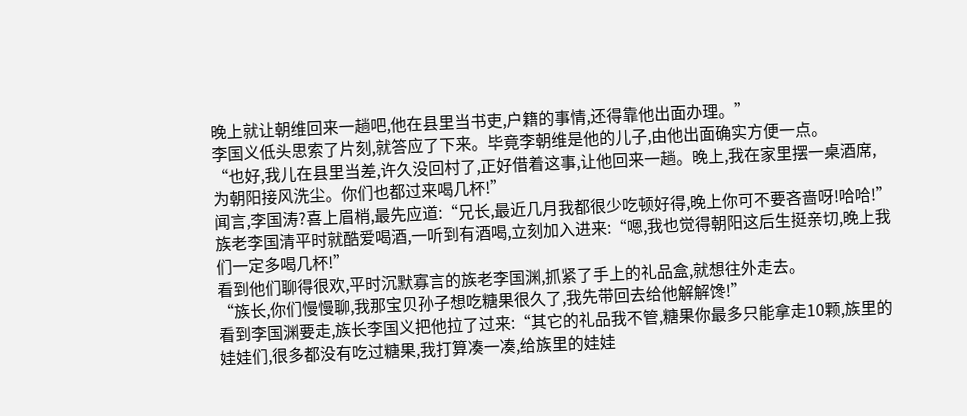晚上就让朝维回来一趟吧,他在县里当书吏,户籍的事情,还得靠他出面办理。”
李国义低头思索了片刻,就答应了下来。毕竟李朝维是他的儿子,由他出面确实方便一点。
“也好,我儿在县里当差,许久没回村了,正好借着这事,让他回来一趟。晚上,我在家里摆一桌酒席,为朝阳接风洗尘。你们也都过来喝几杯!”
闻言,李国涛?喜上眉梢,最先应道:“兄长,最近几月我都很少吃顿好得,晚上你可不要吝啬呀!哈哈!”
族老李国清平时就酷爱喝酒,一听到有酒喝,立刻加入进来:“嗯,我也觉得朝阳这后生挺亲切,晚上我们一定多喝几杯!”
看到他们聊得很欢,平时沉默寡言的族老李国渊,抓紧了手上的礼品盒,就想往外走去。
“族长,你们慢慢聊,我那宝贝孙子想吃糖果很久了,我先带回去给他解解馋!”
看到李国渊要走,族长李国义把他拉了过来:“其它的礼品我不管,糖果你最多只能拿走10颗,族里的娃娃们,很多都没有吃过糖果,我打算凑一凑,给族里的娃娃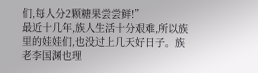们,每人分2颗糖果尝尝鲜!”
最近十几年,族人生活十分艰难,所以族里的娃娃们,也没过上几天好日子。族老李国渊也理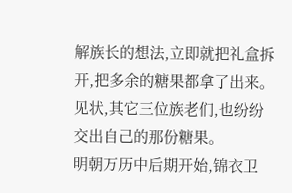解族长的想法,立即就把礼盒拆开,把多余的糖果都拿了出来。
见状,其它三位族老们,也纷纷交出自己的那份糖果。
明朝万历中后期开始,锦衣卫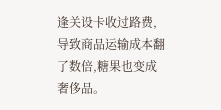逢关设卡收过路费,导致商品运输成本翻了数倍,糖果也变成奢侈品。